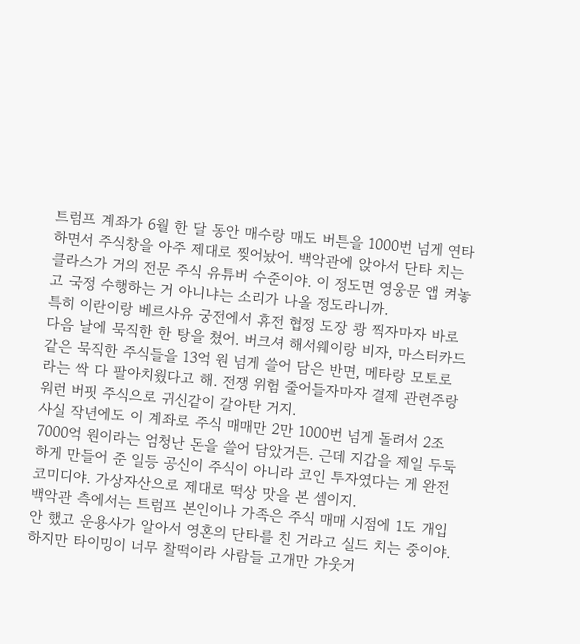트럼프 계좌가 6월 한 달 동안 매수랑 매도 버튼을 1000번 넘게 연타하면서 주식창을 아주 제대로 찢어놨어. 백악관에 앉아서 단타 치는 클라스가 거의 전문 주식 유튜버 수준이야. 이 정도면 영웅문 앱 켜놓고 국정 수행하는 거 아니냐는 소리가 나올 정도라니까.
특히 이란이랑 베르사유 궁전에서 휴전 협정 도장 쾅 찍자마자 바로 다음 날에 묵직한 한 탕을 쳤어. 버크셔 해서웨이랑 비자, 마스터카드 같은 묵직한 주식들을 13억 원 넘게 쓸어 담은 반면, 메타랑 모토로라는 싹 다 팔아치웠다고 해. 전쟁 위험 줄어들자마자 결제 관련주랑 워런 버핏 주식으로 귀신같이 갈아탄 거지.
사실 작년에도 이 계좌로 주식 매매만 2만 1000번 넘게 돌려서 2조 7000억 원이라는 엄청난 돈을 쓸어 담았거든. 근데 지갑을 제일 두둑하게 만들어 준 일등 공신이 주식이 아니라 코인 투자였다는 게 완전 코미디야. 가상자산으로 제대로 떡상 맛을 본 셈이지.
백악관 측에서는 트럼프 본인이나 가족은 주식 매매 시점에 1도 개입 안 했고 운용사가 알아서 영혼의 단타를 친 거라고 실드 치는 중이야. 하지만 타이밍이 너무 찰떡이라 사람들 고개만 갸웃거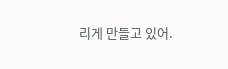리게 만들고 있어.